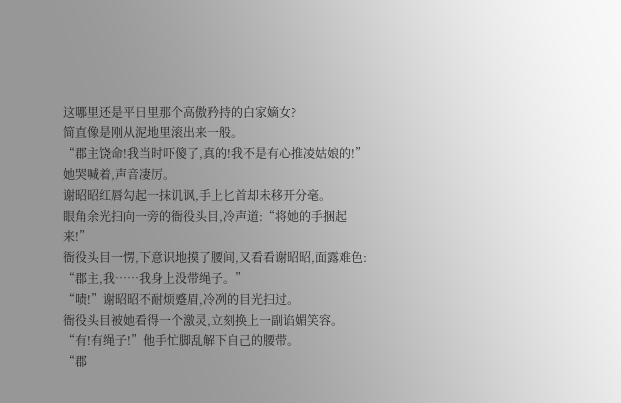这哪里还是平日里那个高傲矜持的白家嫡女?
简直像是刚从泥地里滚出来一般。
“郡主饶命!我当时吓傻了,真的!我不是有心推凌姑娘的!”她哭喊着,声音凄厉。
谢昭昭红唇勾起一抹讥讽,手上匕首却未移开分毫。
眼角余光扫向一旁的衙役头目,冷声道:“将她的手捆起来!”
衙役头目一愣,下意识地摸了腰间,又看看谢昭昭,面露难色:
“郡主,我……我身上没带绳子。”
“啧!”谢昭昭不耐烦蹙眉,冷冽的目光扫过。
衙役头目被她看得一个激灵,立刻换上一副谄媚笑容。
“有!有绳子!”他手忙脚乱解下自己的腰带。
“郡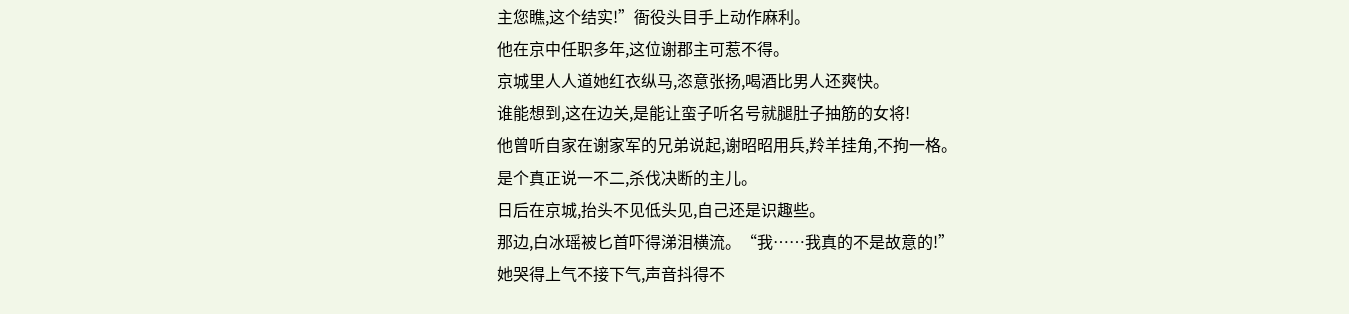主您瞧,这个结实!”衙役头目手上动作麻利。
他在京中任职多年,这位谢郡主可惹不得。
京城里人人道她红衣纵马,恣意张扬,喝酒比男人还爽快。
谁能想到,这在边关,是能让蛮子听名号就腿肚子抽筋的女将!
他曾听自家在谢家军的兄弟说起,谢昭昭用兵,羚羊挂角,不拘一格。
是个真正说一不二,杀伐决断的主儿。
日后在京城,抬头不见低头见,自己还是识趣些。
那边,白冰瑶被匕首吓得涕泪横流。“我……我真的不是故意的!”
她哭得上气不接下气,声音抖得不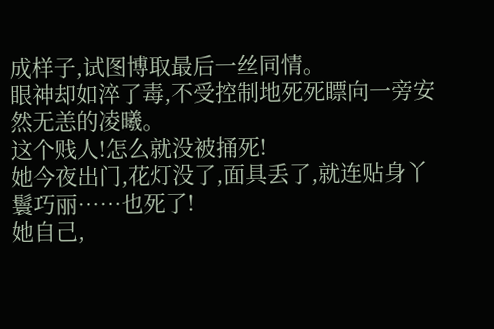成样子,试图博取最后一丝同情。
眼神却如淬了毒,不受控制地死死瞟向一旁安然无恙的凌曦。
这个贱人!怎么就没被捅死!
她今夜出门,花灯没了,面具丢了,就连贴身丫鬟巧丽……也死了!
她自己,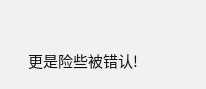更是险些被错认!